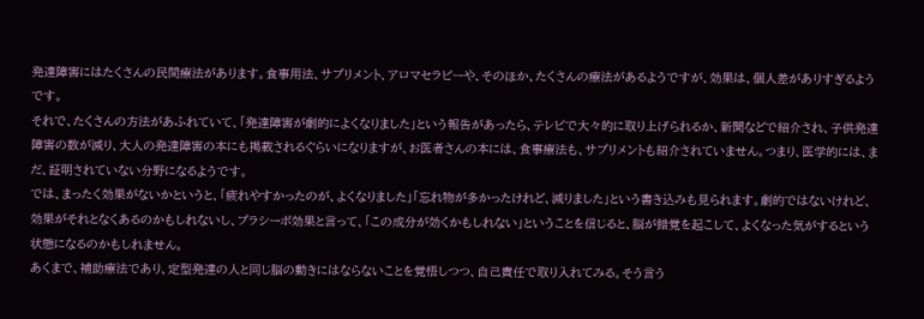発達障害にはたくさんの民間療法があります。食事用法、サプリメント、アロマセラピーや、そのほか、たくさんの療法があるようですが、効果は、個人差がありすぎるようです。
それで、たくさんの方法があふれていて、「発達障害が劇的によくなりました」という報告があったら、テレビで大々的に取り上げられるか、新聞などで紹介され、子供発達障害の数が減り、大人の発達障害の本にも掲載されるぐらいになりますが、お医者さんの本には、食事療法も、サプリメントも紹介されていません。つまり、医学的には、まだ、証明されていない分野になるようです。
では、まったく効果がないかというと、「疲れやすかったのが、よくなりました」「忘れ物が多かったけれど、減りました」という書き込みも見られます。劇的ではないけれど、効果がそれとなくあるのかもしれないし、プラシーボ効果と言って、「この成分が効くかもしれない」ということを信じると、脳が錯覚を起こして、よくなった気がするという状態になるのかもしれません。
あくまで、補助療法であり、定型発達の人と同じ脳の動きにはならないことを覚悟しつつ、自己責任で取り入れてみる。そう言う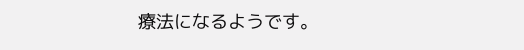療法になるようです。